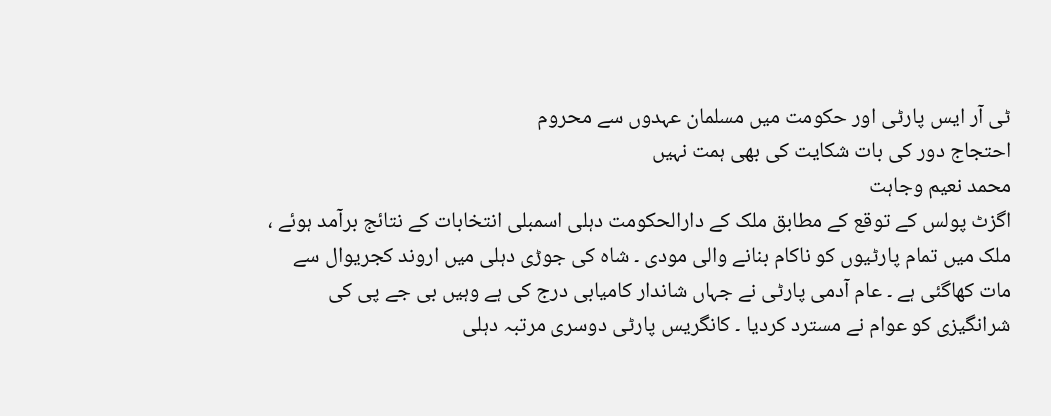ٹی آر ایس پارٹی اور حکومت میں مسلمان عہدوں سے محروم
احتجاج دور کی بات شکایت کی بھی ہمت نہیں
محمد نعیم وجاہت
اگزٹ پولس کے توقع کے مطابق ملک کے دارالحکومت دہلی اسمبلی انتخابات کے نتائج برآمد ہوئے ، ملک میں تمام پارٹیوں کو ناکام بنانے والی مودی ۔ شاہ کی جوڑی دہلی میں اروند کجریوال سے مات کھاگئی ہے ۔ عام آدمی پارٹی نے جہاں شاندار کامیابی درج کی ہے وہیں بی جے پی کی شرانگیزی کو عوام نے مسترد کردیا ۔ کانگریس پارٹی دوسری مرتبہ دہلی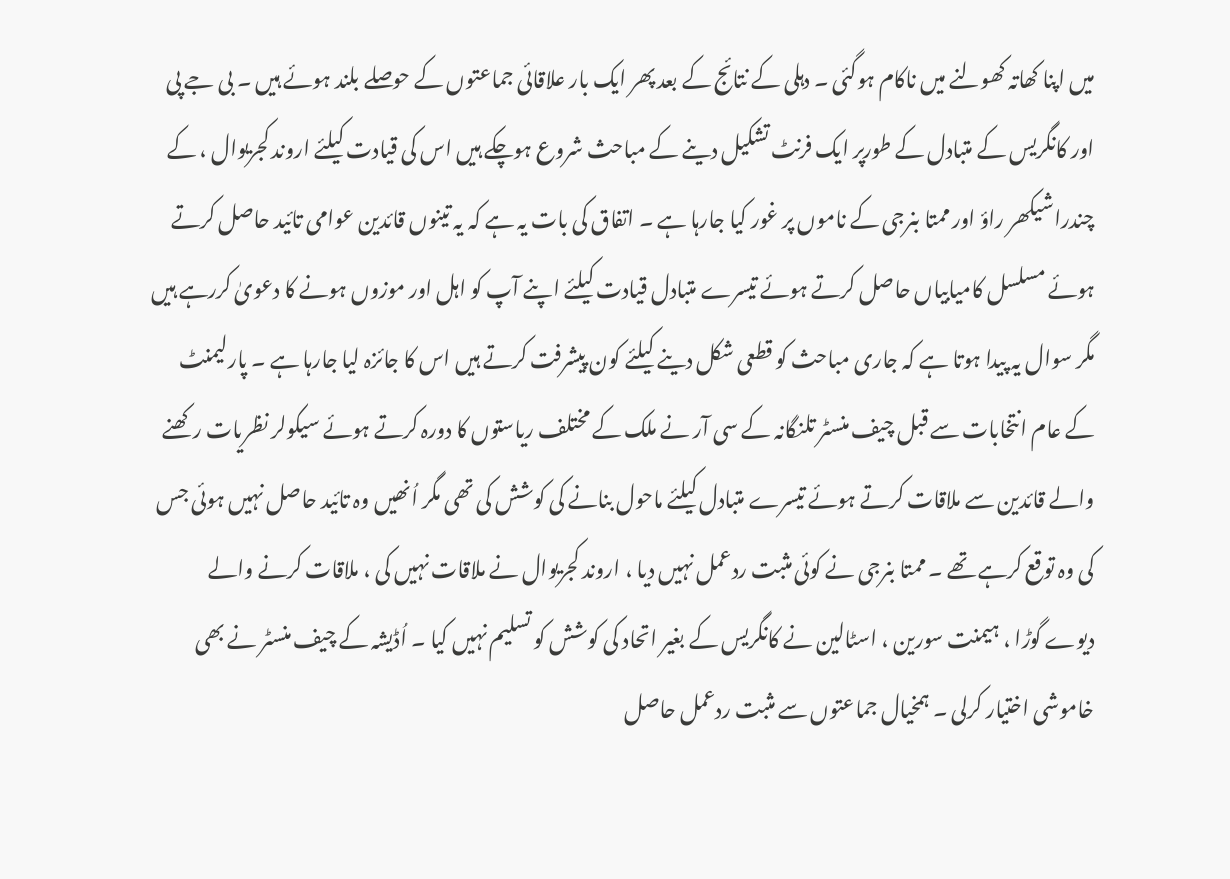میں اپنا کھاتہ کھولنے میں ناکام ہوگئی ۔ دہلی کے نتائج کے بعد پھر ایک بار علاقائی جماعتوں کے حوصلے بلند ہوئے ہیں ۔ بی جے پی اور کانگریس کے متبادل کے طورپر ایک فرنٹ تشکیل دینے کے مباحث شروع ہوچکے ہیں اس کی قیادت کیلئے اروند کجریوال ، کے چندراشیکھر راؤ اور ممتا بنرجی کے ناموں پر غور کیا جارہا ہے ۔ اتفاق کی بات یہ ہے کہ یہ تینوں قائدین عوامی تائید حاصل کرتے ہوئے مسلسل کامیابیاں حاصل کرتے ہوئے تیسرے متبادل قیادت کیلئے اپنے آپ کو اہل اور موزوں ہونے کا دعویٰ کررہے ہیں مگر سوال یہ پیدا ہوتا ہے کہ جاری مباحث کو قطعی شکل دینے کیلئے کون پیشرفت کرتے ہیں اس کا جائزہ لیا جارہا ہے ۔ پارلیمنٹ کے عام انتخابات سے قبل چیف منسٹر تلنگانہ کے سی آر نے ملک کے مختلف ریاستوں کا دورہ کرتے ہوئے سیکولر نظریات رکھنے والے قائدین سے ملاقات کرتے ہوئے تیسرے متبادل کیلئے ماحول بنانے کی کوشش کی تھی مگر اُنھیں وہ تائید حاصل نہیں ہوئی جس کی وہ توقع کرہے تھے ۔ ممتا بنرجی نے کوئی مثبت ردعمل نہیں دیا ، اروند کجریوال نے ملاقات نہیں کی ، ملاقات کرنے والے دیوے گوڑا ، ہیمنت سورین ، اسٹالین نے کانگریس کے بغیر اتحاد کی کوشش کو تسلیم نہیں کیا ۔ اُڈیشہ کے چیف منسٹر نے بھی خاموشی اختیار کرلی ۔ ہمخیال جماعتوں سے مثبت ردعمل حاصل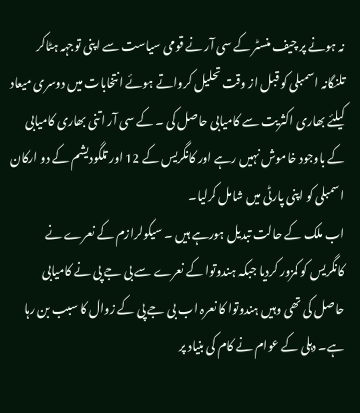نہ ہونے پر چیف منسٹر کے سی آر نے قومی سیاست سے اپنی توجہہ ہٹاکر تلنگانہ اسمبلی کو قبل از وقت تحلیل کرواتے ہوئے انتخابات میں دوسری میعاد کیلئے بھاری اکثریت سے کامیابی حاصل کی ۔ کے سی آر اتنی بھاری کامیابی کے باوجود خاموش نہیں رہے اور کانگریس کے 12 اور تلگودیشم کے دو ارکان اسمبلی کو اپنی پارٹی میں شامل کرلیا۔
اب ملک کے حالت تبدیل ہورہے ہیں ۔ سیکولرازم کے نعرے نے کانگریس کو کمزور کردیا جبکہ ہندوتوا کے نعرے سے بی جے پی نے کامیابی حاصل کی تھی وہیں ہندوتوا کا نعرہ اب بی جے پی کے زوال کا سبب بن رہا ہے۔ دہلی کے عوام نے کام کی بنیاد پر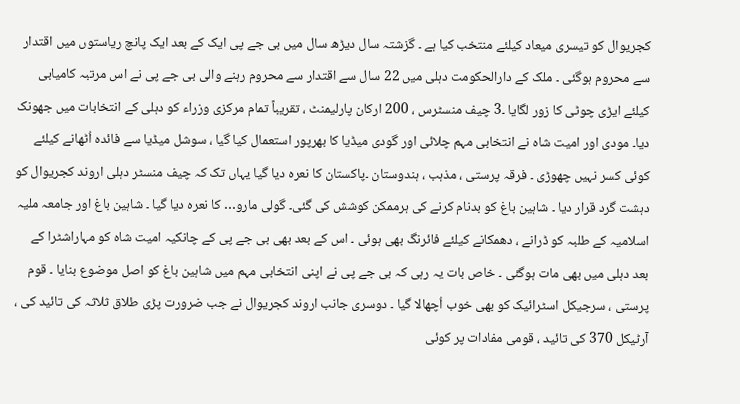کجریوال کو تیسری میعاد کیلئے منتخب کیا ہے ۔ گزشتہ سال دیڑھ سال میں بی جے پی ایک کے بعد ایک پانچ ریاستوں میں اقتدار سے محروم ہوگئی ۔ ملک کے دارالحکومت دہلی میں 22 سال سے اقتدار سے محروم رہنے والی بی جے پی نے اس مرتبہ کامیابی کیلئے ایڑی چوٹی کا زور لگایا ۔3 چیف منسٹرس ، 200 ارکان پارلیمنٹ ، تقریباً تمام مرکزی وزراء کو دہلی کے انتخابات میں جھونک دیا۔ مودی اور امیت شاہ نے انتخابی مہم چلائی اور گودی میڈیا کا بھرپور استعمال کیا گیا ، سوشل میڈیا سے فائدہ اُٹھانے کیلئے کوئی کسر نہیں چھوڑی ۔ فرقہ پرستی ، مذہب ، ہندوستان ۔پاکستان کا نعرہ دیا گیا یہاں تک کہ چیف منسٹر دہلی اروند کجریوال کو دہشت گرد قرار دیا ۔ شاہین باغ کو بدنام کرنے کی ہرممکن کوشش کی گئی۔ گولی مارو… کا نعرہ دیا گیا ۔ شاہین باغ اور جامعہ ملیہ اسلامیہ کے طلبہ کو ڈرانے ، دھمکانے کیلئے فائرنگ بھی ہوئی ۔ اس کے بعد بھی بی جے پی کے چانکیہ امیت شاہ کو مہاراشٹرا کے بعد دہلی میں بھی مات ہوگئی ۔ خاص بات یہ رہی کہ بی جے پی نے اپنی انتخابی مہم میں شاہین باغ کو اصل موضوع بنایا ۔ قوم پرستی ، سرجیکل اسٹرائیک کو بھی خوب اُچھالا گیا ۔ دوسری جانب اروند کجریوال نے جب ضرورت پڑی طلاق ثلاثہ کی تائید کی ، آرٹیکل 370 کی تائید ، قومی مفادات پر کوئی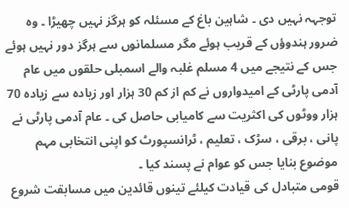توجہہ نہیں دی ۔ شاہین باغ کے مسئلہ کو ہرگز نہیں چھیڑا ۔ وہ ضرور ہندوؤں کے قریب ہوئے مگر مسلمانوں سے ہرگز دور نہیں ہوئے جس کے نتیجے میں 4 مسلم غلبہ والے اسمبلی حلقوں میں عام آدمی پارٹی کے امیدواروں نے کم از کم 30 ہزار اور زیادہ سے زیادہ 70 ہزار ووٹوں کی اکثریت سے کامیابی حاصل کی ۔ عام آدمی پارٹی نے پانی ، برقی ، سڑک ، تعلیم ، ٹرانسپورٹ کو اپنی انتخابی مہم موضوع بنایا جس کو عوام نے پسند کیا ۔
قومی متبادل کی قیادت کیلئے تینوں قائدین میں مسابقت شروع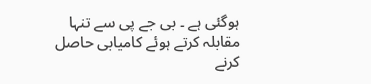ہوگئی ہے ۔ بی جے پی سے تنہا مقابلہ کرتے ہوئے کامیابی حاصل کرنے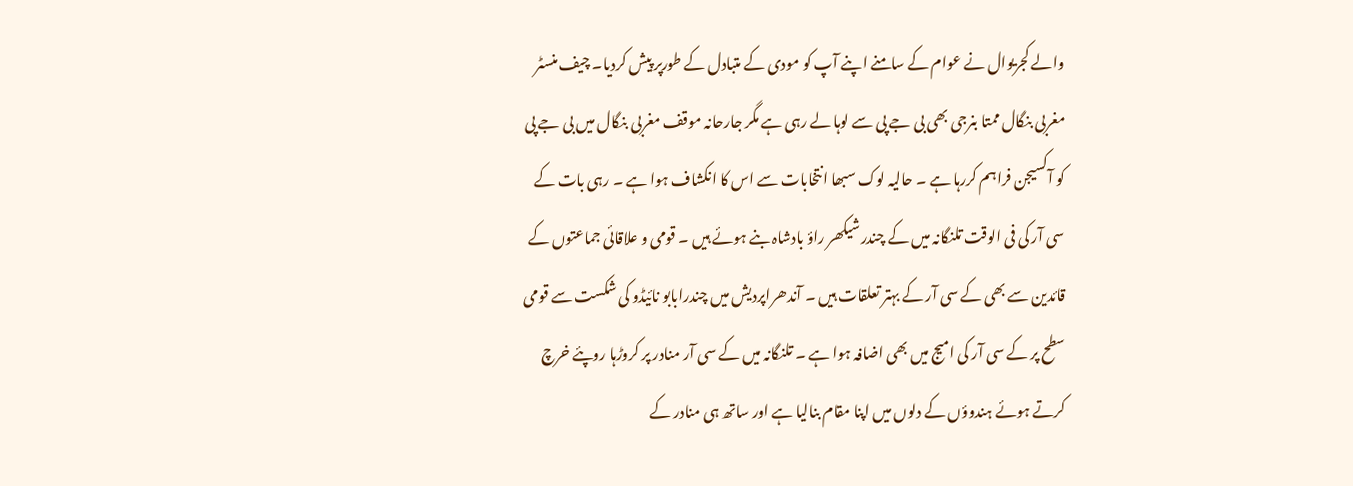والے کجریوال نے عوام کے سامنے اپنے آپ کو مودی کے متبادل کے طورپر پیش کردیا۔ چیف منسٹر مغربی بنگال ممتا بنرجی بھی بی جے پی سے لوہا لے رہی ہے مگر جارحانہ موقف مغربی بنگال میں بی جے پی کو آکسیجن فراہم کررہا ہے ۔ حالیہ لوک سبھا انتخابات سے اس کا انکشاف ہوا ہے ۔ رہی بات کے سی آر کی فی الوقت تلنگانہ میں کے چندرشیکھر راؤ بادشاہ بنے ہوئے ہیں ۔ قومی و علاقائی جماعتوں کے قائدین سے بھی کے سی آر کے بہتر تعلقات ہیں ۔ آندھراپردیش میں چندرابابو نائیڈو کی شکست سے قومی سطح پر کے سی آر کی امیج میں بھی اضافہ ہوا ہے ۔ تلنگانہ میں کے سی آر منادر پر کروڑہا روپئے خرچ کرتے ہوئے ہندوؤں کے دلوں میں اپنا مقام بنالیا ہے اور ساتھ ہی منادر کے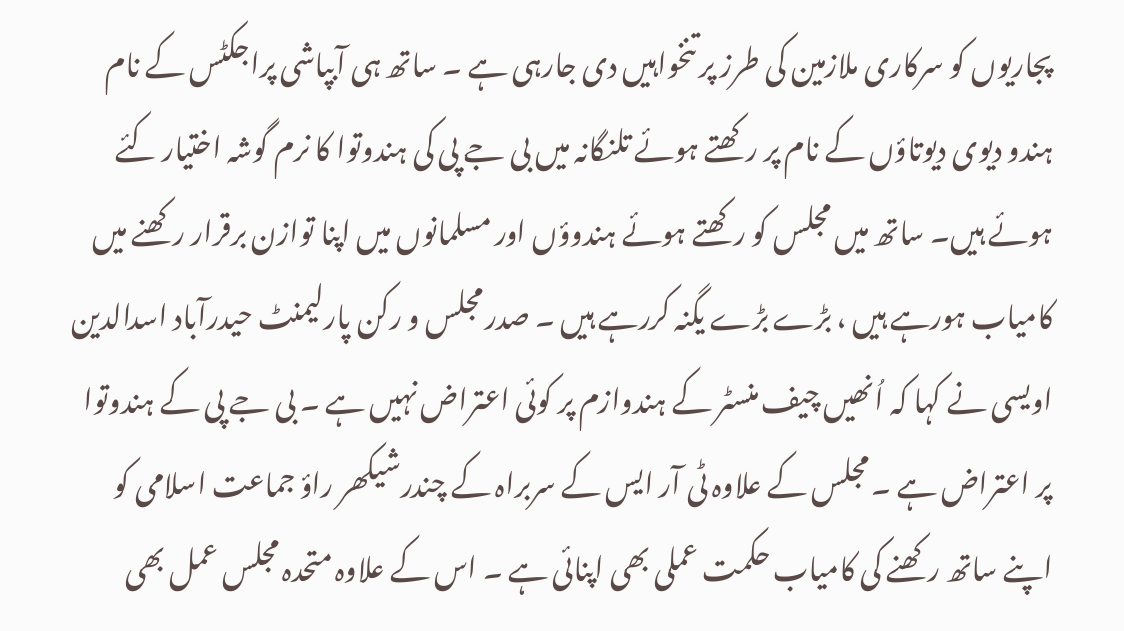پجاریوں کو سرکاری ملازمین کی طرز پر تنخواہیں دی جارہی ہے ۔ ساتھ ہی آبپاشی پراجکٹس کے نام ہندو دیوی دیوتاؤں کے نام پر رکھتے ہوئے تلنگانہ میں بی جے پی کی ہندوتوا کا نرم گوشہ اختیار کئے ہوئے ہیں۔ ساتھ میں مجلس کو رکھتے ہوئے ہندوؤں اور مسلمانوں میں اپنا توازن برقرار رکھنے میں کامیاب ہورہے ہیں ، بڑے بڑے یگنہ کررہے ہیں ۔ صدر مجلس و رکن پارلیمنٹ حیدرآباد اسدالدین اویسی نے کہا کہ اُنھیں چیف منسٹر کے ہندوازم پر کوئی اعتراض نہیں ہے ۔ بی جے پی کے ہندوتوا پر اعتراض ہے ۔ مجلس کے علاوہ ٹی آر ایس کے سربراہ کے چندرشیکھر راؤ جماعت اسلامی کو اپنے ساتھ رکھنے کی کامیاب حکمت عملی بھی اپنائی ہے ۔ اس کے علاوہ متحدہ مجلس عمل بھی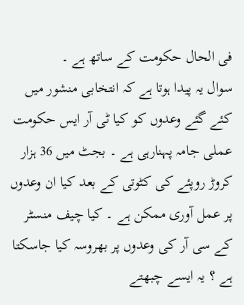فی الحال حکومت کے ساتھ ہے ۔
سوال یہ پیدا ہوتا ہے کہ انتخابی منشور میں کئے گئے وعدوں کو کیا ٹی آر ایس حکومت عملی جامہ پہنارہی ہے ۔ بجٹ میں 36 ہزار کروڑ روپئے کی کٹوتی کے بعد کیا ان وعدوں پر عمل آوری ممکن ہے ۔ کیا چیف منسٹر کے سی آر کی وعدوں پر بھروسہ کیا جاسکتا ہے ؟ یہ ایسے چبھتے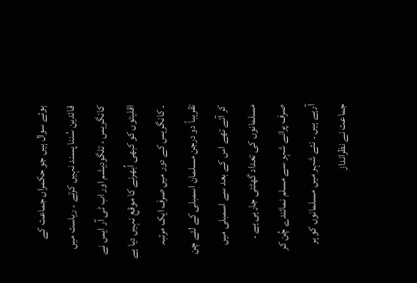ہوئے سوال ہیں جو حکمراں جماعت کے قائدین سُننا پسند نہیں کرتے ۔ ریاست میں کانگریس ، تلگودیشم اور اب ٹی آر ایس نے اقلیتوں کو کبھی اُبھرنے کا موقع نہیں دیا ہے ۔ کانگریس کے دور میں صرف ایک مرتبہ تقریباً دو درجن مسلمان اسمبلی کے لئے چن کر آئے تھے اس کے بعد سے اسمبلی میں مسلمانوں کی تعداد گھٹتی جارہی ہے ۔ صرف پرانے شہر سے مسلم نمائندے چُن کر آرہے ہیں ۔ نئے شہر میں مسلمانوں کو ہر جماعت نے نظرانداز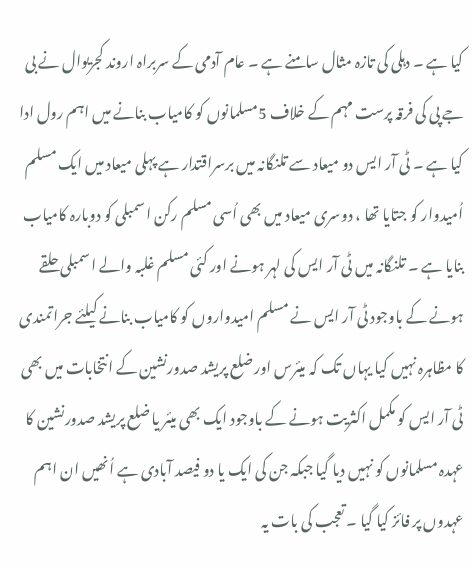کیا ہے ۔ دہلی کی تازہ مثال سامنے ہے ۔ عام آدمی کے سربراہ اروند کجریوال نے بی جے پی کی فرقہ پرست مہم کے خلاف 5مسلمانوں کو کامیاب بنانے میں اہم رول ادا کیا ہے ۔ ٹی آر ایس دو میعاد سے تلنگانہ میں برسراقتدار ہے پہلی میعاد میں ایک مسلم اُمیدوار کو جتایا تھا ، دوسری میعاد میں بھی اُسی مسلم رکن اسمبلی کو دوبارہ کامیاب بنایا ہے ۔ تلنگانہ میں ٹی آر ایس کی لہر ہونے اور کئی مسلم غلبہ والے اسمبلی حلقے ہونے کے باوجود ٹی آر ایس نے مسلم امیدواروں کو کامیاب بنانے کیلئے جراتمندی کا مظاہرہ نہیں کیا یہاں تک کہ میئرس اور ضلع پریشد صدورنشین کے انتخابات میں بھی ٹی آر ایس کو مکمل اکثریت ہونے کے باوجود ایک بھی میئر یا ضلع پریشد صدورنشین کا عہدہ مسلمانوں کو نہیں دیا گیا جبکہ جن کی ایک یا دو فیصد آبادی ہے اُنھیں ان اہم عہدوں پر فائز کیا گیا ۔ تعجب کی بات یہ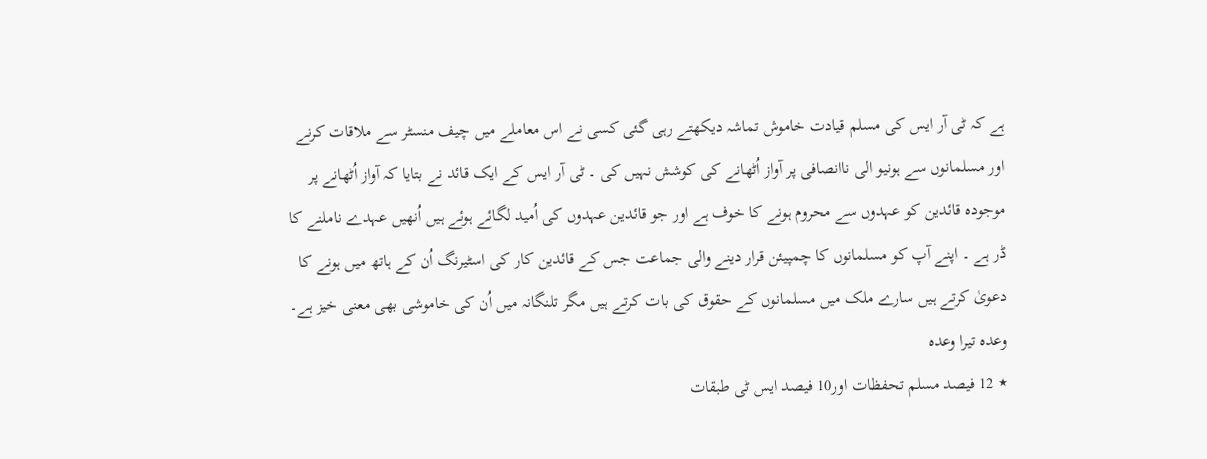ہے کہ ٹی آر ایس کی مسلم قیادت خاموش تماشہ دیکھتے رہی گئی کسی نے اس معاملے میں چیف منسٹر سے ملاقات کرنے اور مسلمانوں سے ہونیو الی ناانصافی پر آواز اُٹھانے کی کوشش نہیں کی ۔ ٹی آر ایس کے ایک قائد نے بتایا کہ آواز اُٹھانے پر موجودہ قائدین کو عہدوں سے محروم ہونے کا خوف ہے اور جو قائدین عہدوں کی اُمید لگائے ہوئے ہیں اُنھیں عہدے ناملنے کا ڈر ہے ۔ اپنے آپ کو مسلمانوں کا چمپیئن قرار دینے والی جماعت جس کے قائدین کار کی اسٹیرنگ اُن کے ہاتھ میں ہونے کا دعویٰ کرتے ہیں سارے ملک میں مسلمانوں کے حقوق کی بات کرتے ہیں مگر تلنگانہ میں اُن کی خاموشی بھی معنی خیز ہے۔
وعدہ تیرا وعدہ
٭ 12 فیصد مسلم تحفظات اور10 فیصد ایس ٹی طبقات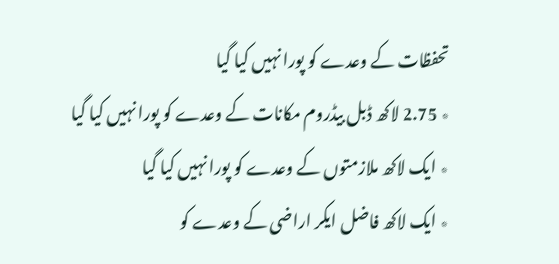تحفظات کے وعدے کو پورا نہیں کیا گیا
٭ 2.75 لاکھ ڈبل بیڈروم مکانات کے وعدے کو پورا نہیں کیا گیا
٭ ایک لاکھ ملازمتوں کے وعدے کو پورا نہیں کیا گیا
٭ ایک لاکھ فاضل ایکر اراضی کے وعدے کو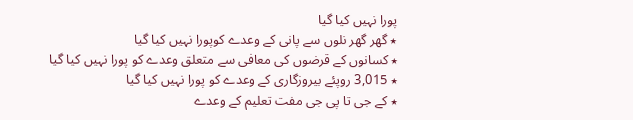پورا نہیں کیا گیا
٭ گھر گھر نلوں سے پانی کے وعدے کوپورا نہیں کیا گیا
٭ کسانوں کے قرضوں کی معافی سے متعلق وعدے کو پورا نہیں کیا گیا
٭ 3,015 روپئے بیروزگاری کے وعدے کو پورا نہیں کیا گیا
٭ کے جی تا پی جی مفت تعلیم کے وعدے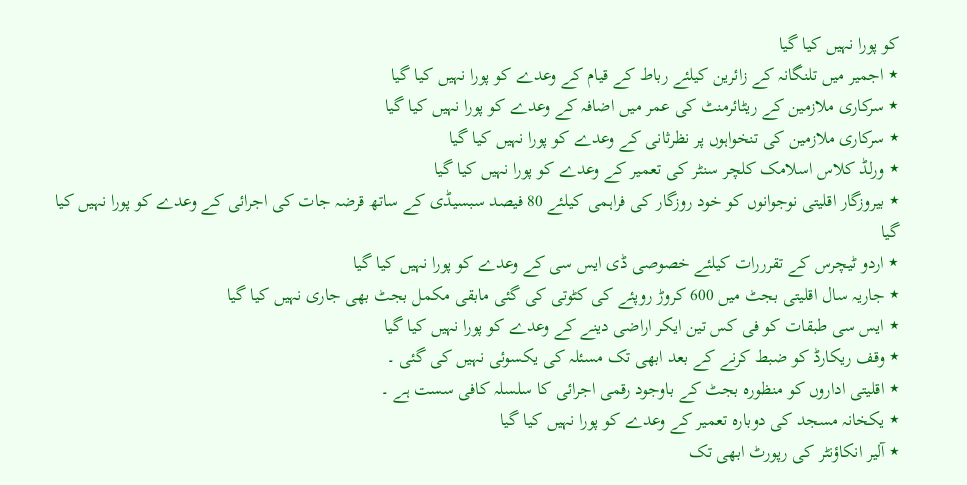کو پورا نہیں کیا گیا
٭ اجمیر میں تلنگانہ کے زائرین کیلئے رباط کے قیام کے وعدے کو پورا نہیں کیا گیا
٭ سرکاری ملازمین کے ریٹائرمنٹ کی عمر میں اضافہ کے وعدے کو پورا نہیں کیا گیا
٭ سرکاری ملازمین کی تنخواہوں پر نظرثانی کے وعدے کو پورا نہیں کیا گیا
٭ ورلڈ کلاس اسلامک کلچر سنٹر کی تعمیر کے وعدے کو پورا نہیں کیا گیا
٭ بیروزگار اقلیتی نوجوانوں کو خود روزگار کی فراہمی کیلئے 80 فیصد سبسیڈی کے ساتھ قرضہ جات کی اجرائی کے وعدے کو پورا نہیں کیا گیا
٭ اردو ٹیچرس کے تقرررات کیلئے خصوصی ڈی ایس سی کے وعدے کو پورا نہیں کیا گیا
٭ جاریہ سال اقلیتی بجٹ میں 600 کروڑ روپئے کی کٹوتی کی گئی مابقی مکمل بجٹ بھی جاری نہیں کیا گیا
٭ ایس سی طبقات کو فی کس تین ایکر اراضی دینے کے وعدے کو پورا نہیں کیا گیا
٭ وقف ریکارڈ کو ضبط کرنے کے بعد ابھی تک مسئلہ کی یکسوئی نہیں کی گئی ۔
٭ اقلیتی اداروں کو منظورہ بجٹ کے باوجود رقمی اجرائی کا سلسلہ کافی سست ہے ۔
٭ یکخانہ مسجد کی دوبارہ تعمیر کے وعدے کو پورا نہیں کیا گیا
٭ آلیر انکاؤنٹر کی رپورٹ ابھی تک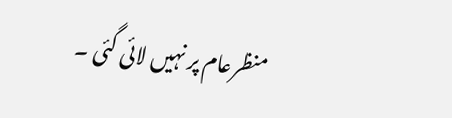منظرعام پر نہیں لائی گئی ۔